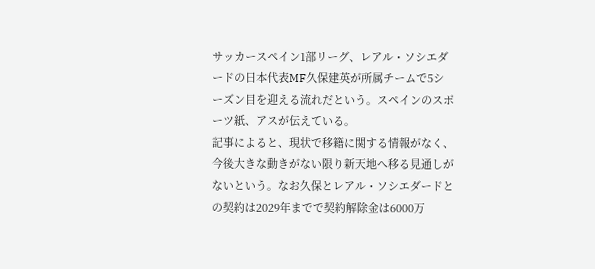サッカースペイン1部リーグ、レアル・ソシエダードの日本代表MF久保建英が所属チームで5シーズン目を迎える流れだという。スペインのスポーツ紙、アスが伝えている。
記事によると、現状で移籍に関する情報がなく、今後大きな動きがない限り新天地へ移る見通しがないという。なお久保とレアル・ソシエダードとの契約は2029年までで契約解除金は6000万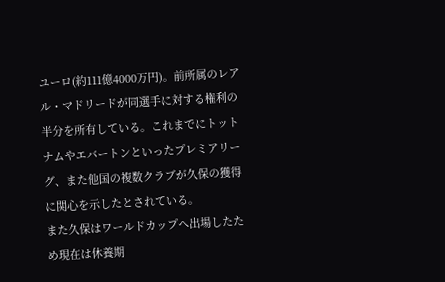ユーロ(約111億4000万円)。前所属のレアル・マドリードが同選手に対する権利の半分を所有している。これまでにトットナムやエバートンといったプレミアリーグ、また他国の複数クラブが久保の獲得に関心を示したとされている。
また久保はワールドカップへ出場したため現在は休養期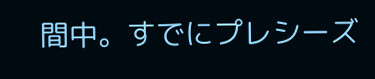間中。すでにプレシーズ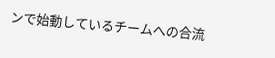ンで始動しているチームへの合流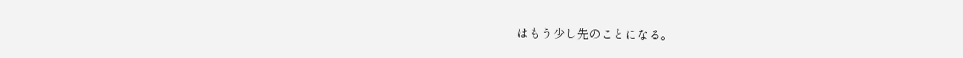はもう少し先のことになる。